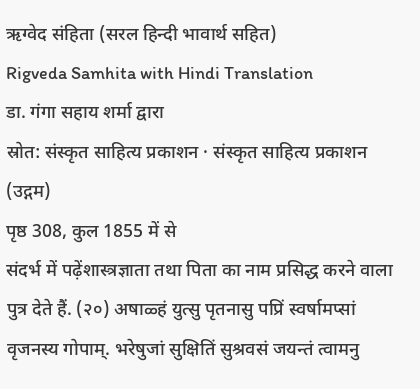ऋग्वेद संहिता (सरल हिन्दी भावार्थ सहित)
Rigveda Samhita with Hindi Translation
डा. गंगा सहाय शर्मा द्वारा
स्रोत: संस्कृत साहित्य प्रकाशन · संस्कृत साहित्य प्रकाशन (उद्गम)
पृष्ठ 308, कुल 1855 में से
संदर्भ में पढ़ेंशास्त्रज्ञाता तथा पिता का नाम प्रसिद्ध करने वाला पुत्र देते हैं. (२०) अषाळ्हं युत्सु पृतनासु पप्रिं स्वर्षामप्सां वृजनस्य गोपाम्. भरेषुजां सुक्षितिं सुश्रवसं जयन्तं त्वामनु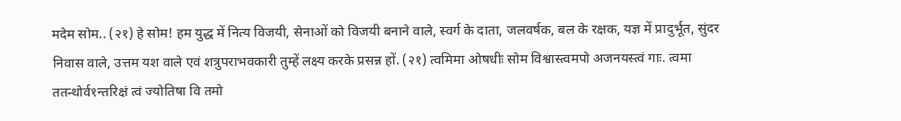मदेम सोम.. (२१) हे सोम! हम युद्ध में नित्य विजयी, सेनाओं को विजयी बनाने वाले, स्वर्ग के दाता, जलवर्षक, बल के रक्षक, यज्ञ में प्रादुर्भूत, सुंदर निवास वाले, उत्तम यश वाले एवं शत्रुपराभवकारी तुम्हें लक्ष्य करके प्रसन्न हों. (२१) त्वमिमा ओषधीः सोम विश्वास्त्वमपो अजनयस्त्वं गाः. त्वमा ततन्थोर्व१न्तरिक्षं त्वं ज्योतिषा वि तमो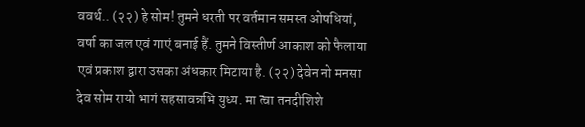ववर्थ.. (२२) हे सोम! तुमने धरती पर वर्तमान समस्त ओषधियां, वर्षा का जल एवं गाएं बनाई हैं. तुमने विस्तीर्ण आकाश को फैलाया एवं प्रकाश द्वारा उसका अंधकार मिटाया है. (२२) देवेन नो मनसा देव सोम रायो भागं सहसावन्नभि युध्य. मा त्वा तनदीशिशे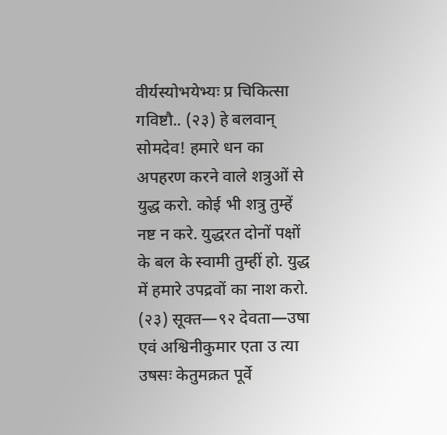वीर्यस्योभयेभ्यः प्र चिकित्सा गविष्टौ.. (२३) हे बलवान् सोमदेव! हमारे धन का अपहरण करने वाले शत्रुओं से युद्ध करो. कोई भी शत्रु तुम्हें नष्ट न करे. युद्धरत दोनों पक्षों के बल के स्वामी तुम्हीं हो. युद्ध में हमारे उपद्रवों का नाश करो. (२३) सूक्त—९२ देवता—उषा एवं अश्विनीकुमार एता उ त्या उषसः केतुमक्रत पूर्वे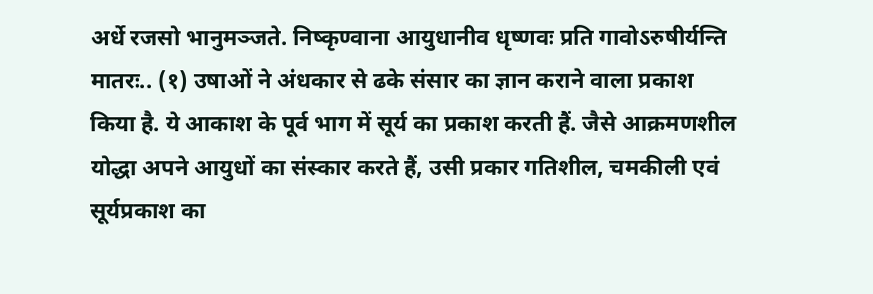अर्धे रजसो भानुमञ्जते. निष्कृण्वाना आयुधानीव धृष्णवः प्रति गावोऽरुषीर्यन्ति मातरः.. (१) उषाओं ने अंधकार से ढके संसार का ज्ञान कराने वाला प्रकाश किया है. ये आकाश के पूर्व भाग में सूर्य का प्रकाश करती हैं. जैसे आक्रमणशील योद्धा अपने आयुधों का संस्कार करते हैं, उसी प्रकार गतिशील, चमकीली एवं सूर्यप्रकाश का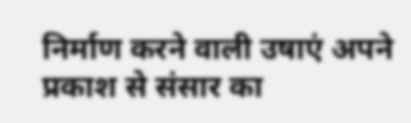निर्माण करने वाली उषाएं अपने प्रकाश से संसार का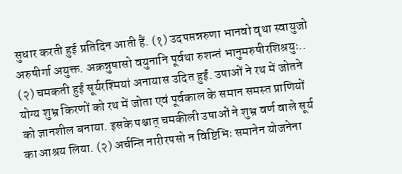सुधार करती हुई प्रतिदिन आती हैं. (१) उदपप्तन्नरुणा भानवो वृथा स्वायुजो अरुषीर्गा अयुक्त. अक्रन्नुषासो वयुनानि पूर्वथा रुशन्तं भानुमरुषीरशिश्रयुः.. (२) चमकती हुई सूर्यरश्मियां अनायास उदित हुईं. उषाओं ने रथ में जोतने योग्य शुभ्र किरणों को रथ में जोता एवं पूर्वकाल के समान समस्त प्राणियों को ज्ञानशील बनाया. इसके पश्चात् चमकीली उषाओं ने शुभ्र वर्ण वाले सूर्य का आश्रय लिया. (२) अर्चन्ति नारीरपसो न विष्टिभिः समानेन योजनेना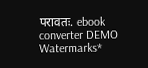परावतः. ebook converter DEMO Watermarks*